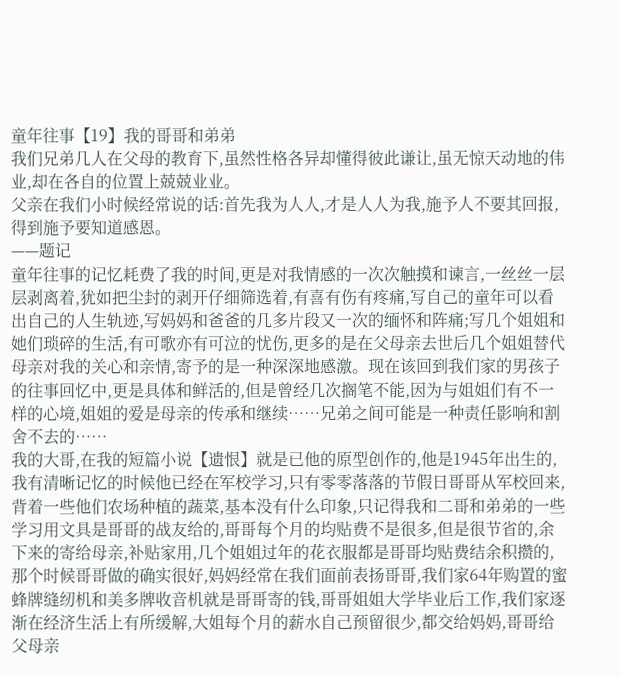童年往事【19】我的哥哥和弟弟
我们兄弟几人在父母的教育下,虽然性格各异却懂得彼此谦让,虽无惊天动地的伟业,却在各自的位置上兢兢业业。
父亲在我们小时候经常说的话:首先我为人人,才是人人为我,施予人不要其回报,得到施予要知道感恩。
——题记
童年往事的记忆耗费了我的时间,更是对我情感的一次次触摸和谏言,一丝丝一层层剥离着,犹如把尘封的剥开仔细筛选着,有喜有伤有疼痛,写自己的童年可以看出自己的人生轨迹,写妈妈和爸爸的几多片段又一次的缅怀和阵痛;写几个姐姐和她们琐碎的生活,有可歌亦有可泣的忧伤,更多的是在父母亲去世后几个姐姐替代母亲对我的关心和亲情,寄予的是一种深深地感激。现在该回到我们家的男孩子的往事回忆中,更是具体和鲜活的,但是曾经几次搁笔不能,因为与姐姐们有不一样的心境,姐姐的爱是母亲的传承和继续……兄弟之间可能是一种责任影响和割舍不去的……
我的大哥,在我的短篇小说【遗恨】就是已他的原型创作的,他是1945年出生的,我有清晰记忆的时候他已经在军校学习,只有零零落落的节假日哥哥从军校回来,背着一些他们农场种植的蔬菜,基本没有什么印象,只记得我和二哥和弟弟的一些学习用文具是哥哥的战友给的,哥哥每个月的均贴费不是很多,但是很节省的,余下来的寄给母亲,补贴家用,几个姐姐过年的花衣服都是哥哥均贴费结余积攒的,那个时候哥哥做的确实很好,妈妈经常在我们面前表扬哥哥,我们家64年购置的蜜蜂牌缝纫机和美多牌收音机就是哥哥寄的钱,哥哥姐姐大学毕业后工作,我们家逐渐在经济生活上有所缓解,大姐每个月的薪水自己预留很少,都交给妈妈,哥哥给父母亲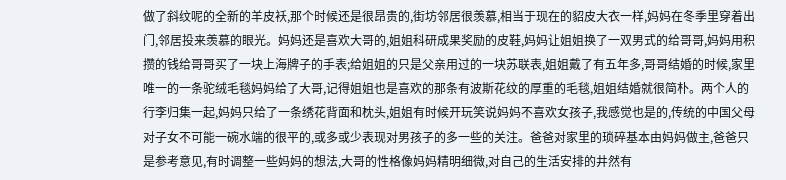做了斜纹呢的全新的羊皮袄,那个时候还是很昂贵的,街坊邻居很羡慕,相当于现在的貂皮大衣一样,妈妈在冬季里穿着出门,邻居投来羡慕的眼光。妈妈还是喜欢大哥的,姐姐科研成果奖励的皮鞋,妈妈让姐姐换了一双男式的给哥哥,妈妈用积攒的钱给哥哥买了一块上海牌子的手表;给姐姐的只是父亲用过的一块苏联表,姐姐戴了有五年多,哥哥结婚的时候,家里唯一的一条驼绒毛毯妈妈给了大哥,记得姐姐也是喜欢的那条有波斯花纹的厚重的毛毯,姐姐结婚就很简朴。两个人的行李归集一起,妈妈只给了一条绣花背面和枕头,姐姐有时候开玩笑说妈妈不喜欢女孩子,我感觉也是的,传统的中国父母对子女不可能一碗水端的很平的,或多或少表现对男孩子的多一些的关注。爸爸对家里的琐碎基本由妈妈做主,爸爸只是参考意见,有时调整一些妈妈的想法,大哥的性格像妈妈精明细微,对自己的生活安排的井然有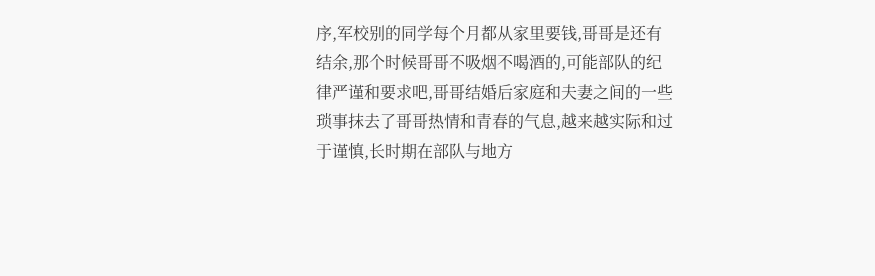序,军校别的同学每个月都从家里要钱,哥哥是还有结余,那个时候哥哥不吸烟不喝酒的,可能部队的纪律严谨和要求吧,哥哥结婚后家庭和夫妻之间的一些琐事抹去了哥哥热情和青春的气息,越来越实际和过于谨慎,长时期在部队与地方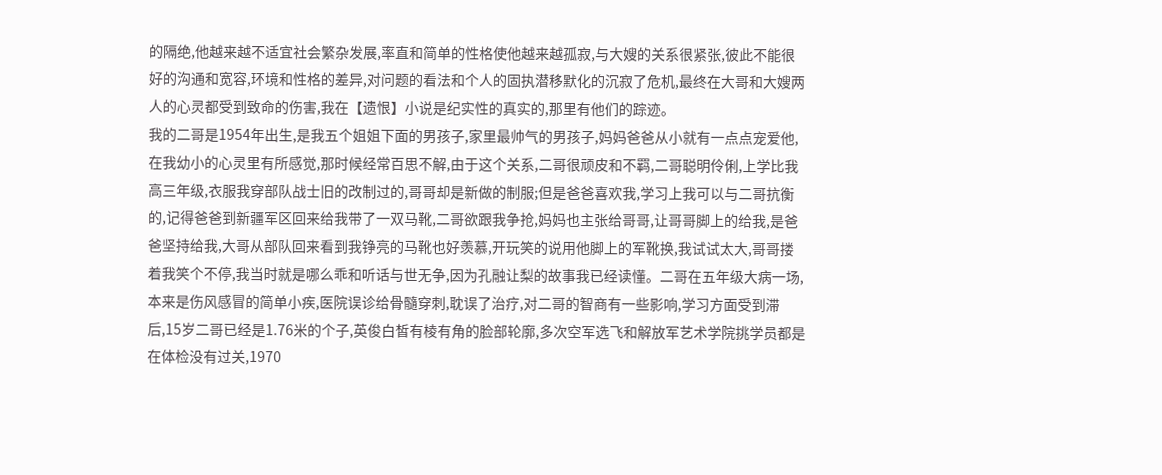的隔绝,他越来越不适宜社会繁杂发展,率直和简单的性格使他越来越孤寂,与大嫂的关系很紧张,彼此不能很好的沟通和宽容,环境和性格的差异,对问题的看法和个人的固执潜移默化的沉寂了危机,最终在大哥和大嫂两人的心灵都受到致命的伤害,我在【遗恨】小说是纪实性的真实的,那里有他们的踪迹。
我的二哥是1954年出生,是我五个姐姐下面的男孩子,家里最帅气的男孩子,妈妈爸爸从小就有一点点宠爱他,在我幼小的心灵里有所感觉,那时候经常百思不解,由于这个关系,二哥很顽皮和不羁,二哥聪明伶俐,上学比我高三年级,衣服我穿部队战士旧的改制过的,哥哥却是新做的制服;但是爸爸喜欢我,学习上我可以与二哥抗衡的,记得爸爸到新疆军区回来给我带了一双马靴,二哥欲跟我争抢,妈妈也主张给哥哥,让哥哥脚上的给我,是爸爸坚持给我,大哥从部队回来看到我铮亮的马靴也好羡慕,开玩笑的说用他脚上的军靴换,我试试太大,哥哥搂着我笑个不停,我当时就是哪么乖和听话与世无争,因为孔融让梨的故事我已经读懂。二哥在五年级大病一场,本来是伤风感冒的简单小疾,医院误诊给骨髓穿刺,耽误了治疗,对二哥的智商有一些影响,学习方面受到滞后,15岁二哥已经是1.76米的个子,英俊白皙有棱有角的脸部轮廓,多次空军选飞和解放军艺术学院挑学员都是在体检没有过关,1970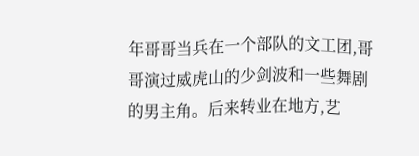年哥哥当兵在一个部队的文工团,哥哥演过威虎山的少剑波和一些舞剧的男主角。后来转业在地方,艺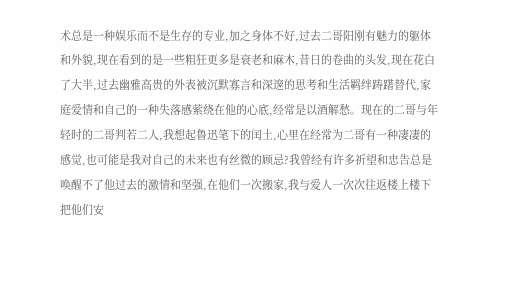术总是一种娱乐而不是生存的专业,加之身体不好,过去二哥阳刚有魅力的躯体和外貌,现在看到的是一些粗狂更多是衰老和麻木,昔日的卷曲的头发,现在花白了大半,过去幽雅高贵的外表被沉默寡言和深邃的思考和生活羁绊踌躇替代,家庭爱情和自己的一种失落感萦绕在他的心底,经常是以酒解愁。现在的二哥与年轻时的二哥判若二人,我想起鲁迅笔下的闰土,心里在经常为二哥有一种凄凄的感觉,也可能是我对自己的未来也有丝微的顾忌?我曾经有许多祈望和忠告总是唤醒不了他过去的激情和坚强,在他们一次搬家,我与爱人一次次往返楼上楼下把他们安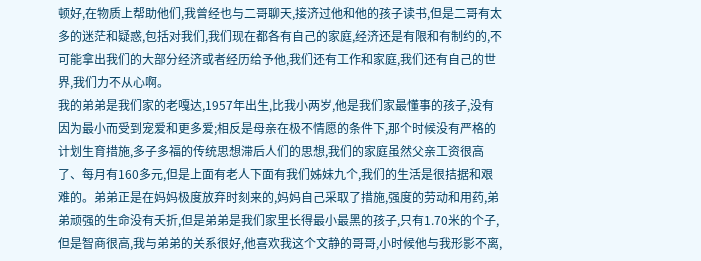顿好,在物质上帮助他们,我曾经也与二哥聊天,接济过他和他的孩子读书,但是二哥有太多的迷茫和疑惑,包括对我们,我们现在都各有自己的家庭,经济还是有限和有制约的,不可能拿出我们的大部分经济或者经历给予他,我们还有工作和家庭,我们还有自己的世界,我们力不从心啊。
我的弟弟是我们家的老嘎达,1957年出生,比我小两岁,他是我们家最懂事的孩子,没有因为最小而受到宠爱和更多爱;相反是母亲在极不情愿的条件下,那个时候没有严格的计划生育措施,多子多福的传统思想滞后人们的思想,我们的家庭虽然父亲工资很高了、每月有160多元,但是上面有老人下面有我们姊妹九个,我们的生活是很拮据和艰难的。弟弟正是在妈妈极度放弃时刻来的,妈妈自己采取了措施,强度的劳动和用药,弟弟顽强的生命没有夭折,但是弟弟是我们家里长得最小最黑的孩子,只有1.70米的个子,但是智商很高,我与弟弟的关系很好,他喜欢我这个文静的哥哥,小时候他与我形影不离,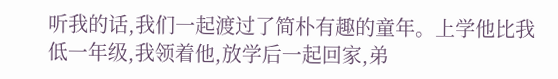听我的话,我们一起渡过了简朴有趣的童年。上学他比我低一年级,我领着他,放学后一起回家,弟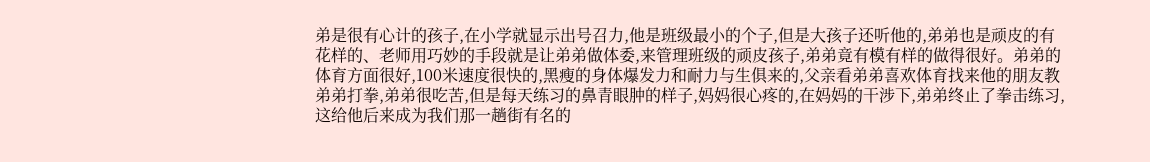弟是很有心计的孩子,在小学就显示出号召力,他是班级最小的个子,但是大孩子还听他的,弟弟也是顽皮的有花样的、老师用巧妙的手段就是让弟弟做体委,来管理班级的顽皮孩子,弟弟竟有模有样的做得很好。弟弟的体育方面很好,100米速度很快的,黑瘦的身体爆发力和耐力与生俱来的,父亲看弟弟喜欢体育找来他的朋友教弟弟打拳,弟弟很吃苦,但是每天练习的鼻青眼肿的样子,妈妈很心疼的,在妈妈的干涉下,弟弟终止了拳击练习,这给他后来成为我们那一趟街有名的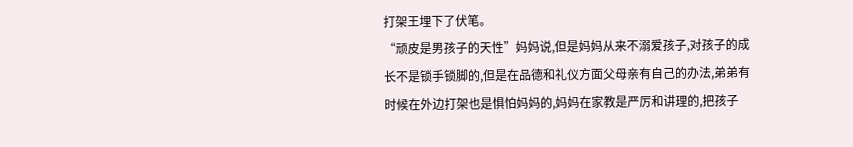打架王埋下了伏笔。
“顽皮是男孩子的天性”妈妈说,但是妈妈从来不溺爱孩子,对孩子的成长不是锁手锁脚的,但是在品德和礼仪方面父母亲有自己的办法,弟弟有时候在外边打架也是惧怕妈妈的,妈妈在家教是严厉和讲理的,把孩子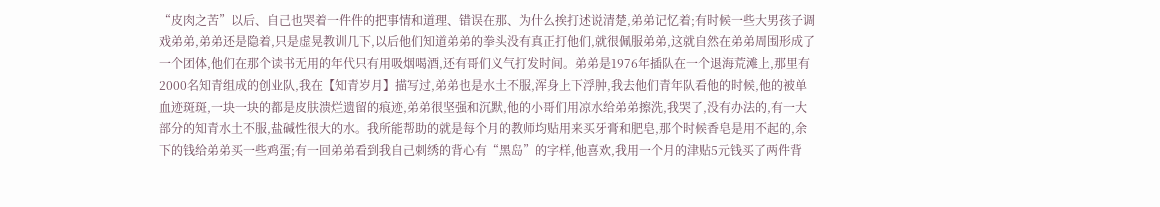“皮肉之苦”以后、自己也哭着一件件的把事情和道理、错误在那、为什么挨打述说清楚,弟弟记忆着;有时候一些大男孩子调戏弟弟,弟弟还是隐着,只是虚晃教训几下,以后他们知道弟弟的拳头没有真正打他们,就很佩服弟弟,这就自然在弟弟周围形成了一个团体,他们在那个读书无用的年代只有用吸烟喝酒,还有哥们义气打发时间。弟弟是1976年插队在一个退海荒滩上,那里有2000名知青组成的创业队,我在【知青岁月】描写过,弟弟也是水土不服,浑身上下浮肿,我去他们青年队看他的时候,他的被单血迹斑斑,一块一块的都是皮肤溃烂遗留的痕迹,弟弟很坚强和沉默,他的小哥们用凉水给弟弟擦洗,我哭了,没有办法的,有一大部分的知青水土不服,盐碱性很大的水。我所能帮助的就是每个月的教师均贴用来买牙膏和肥皂,那个时候香皂是用不起的,余下的钱给弟弟买一些鸡蛋;有一回弟弟看到我自己刺绣的背心有“黑岛”的字样,他喜欢,我用一个月的津贴5元钱买了两件背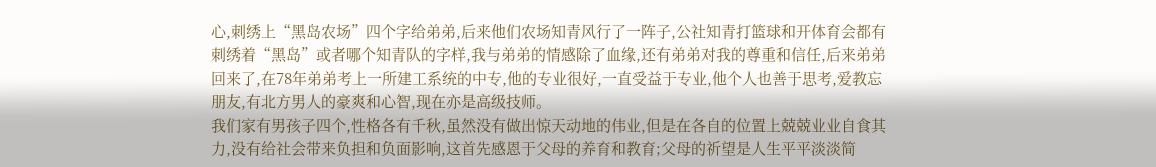心,刺绣上“黑岛农场”四个字给弟弟,后来他们农场知青风行了一阵子,公社知青打篮球和开体育会都有刺绣着“黑岛”或者哪个知青队的字样,我与弟弟的情感除了血缘,还有弟弟对我的尊重和信任,后来弟弟回来了,在78年弟弟考上一所建工系统的中专,他的专业很好,一直受益于专业,他个人也善于思考,爱教忘朋友,有北方男人的豪爽和心智,现在亦是高级技师。
我们家有男孩子四个,性格各有千秋,虽然没有做出惊天动地的伟业,但是在各自的位置上兢兢业业自食其力,没有给社会带来负担和负面影响,这首先感恩于父母的养育和教育;父母的祈望是人生平平淡淡简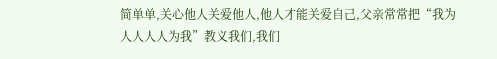简单单,关心他人关爱他人,他人才能关爱自己,父亲常常把“我为人人人人为我”教义我们,我们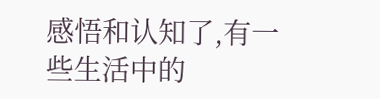感悟和认知了,有一些生活中的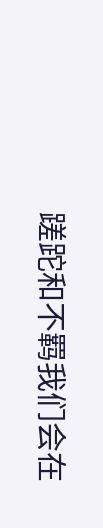蹉跎和不羁我们会在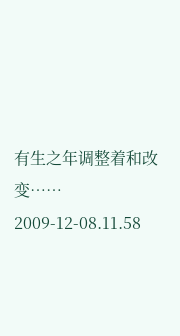有生之年调整着和改变……
2009-12-08.11.58